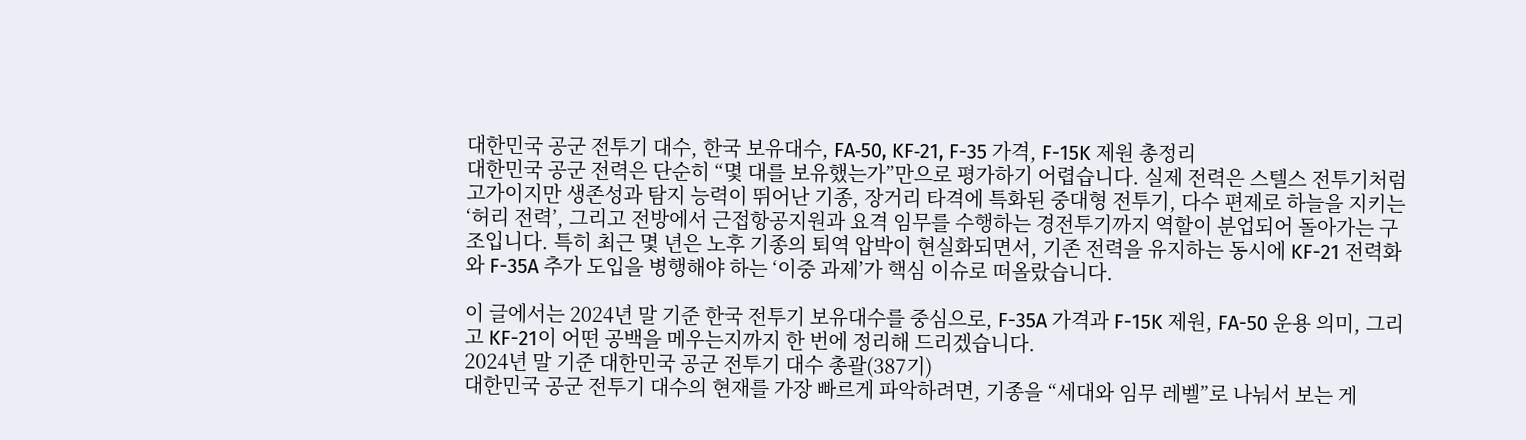대한민국 공군 전투기 대수, 한국 보유대수, FA‑50, KF‑21, F-35 가격, F-15K 제원 총정리
대한민국 공군 전력은 단순히 “몇 대를 보유했는가”만으로 평가하기 어렵습니다. 실제 전력은 스텔스 전투기처럼 고가이지만 생존성과 탐지 능력이 뛰어난 기종, 장거리 타격에 특화된 중대형 전투기, 다수 편제로 하늘을 지키는 ‘허리 전력’, 그리고 전방에서 근접항공지원과 요격 임무를 수행하는 경전투기까지 역할이 분업되어 돌아가는 구조입니다. 특히 최근 몇 년은 노후 기종의 퇴역 압박이 현실화되면서, 기존 전력을 유지하는 동시에 KF-21 전력화와 F-35A 추가 도입을 병행해야 하는 ‘이중 과제’가 핵심 이슈로 떠올랐습니다.

이 글에서는 2024년 말 기준 한국 전투기 보유대수를 중심으로, F-35A 가격과 F-15K 제원, FA-50 운용 의미, 그리고 KF-21이 어떤 공백을 메우는지까지 한 번에 정리해 드리겠습니다.
2024년 말 기준 대한민국 공군 전투기 대수 총괄(387기)
대한민국 공군 전투기 대수의 현재를 가장 빠르게 파악하려면, 기종을 “세대와 임무 레벨”로 나눠서 보는 게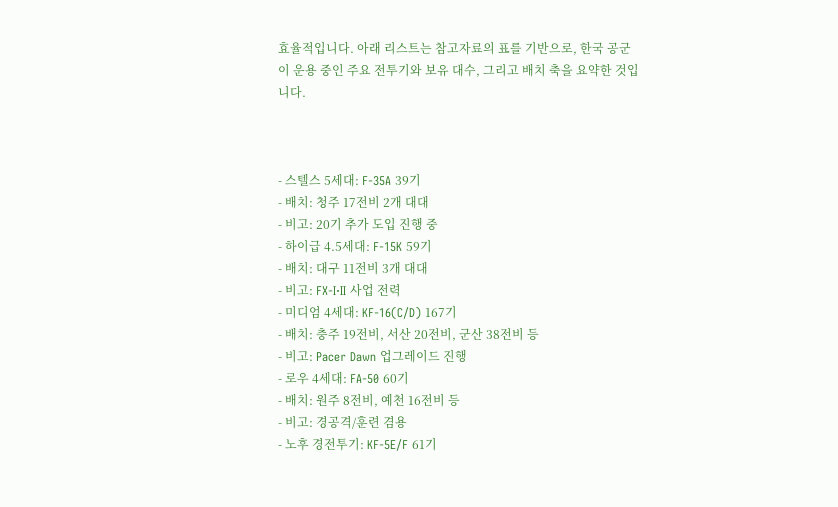효율적입니다. 아래 리스트는 참고자료의 표를 기반으로, 한국 공군이 운용 중인 주요 전투기와 보유 대수, 그리고 배치 축을 요약한 것입니다.



- 스텔스 5세대: F-35A 39기
- 배치: 청주 17전비 2개 대대
- 비고: 20기 추가 도입 진행 중
- 하이급 4.5세대: F-15K 59기
- 배치: 대구 11전비 3개 대대
- 비고: FX-Ⅰ·Ⅱ 사업 전력
- 미디엄 4세대: KF-16(C/D) 167기
- 배치: 충주 19전비, 서산 20전비, 군산 38전비 등
- 비고: Pacer Dawn 업그레이드 진행
- 로우 4세대: FA-50 60기
- 배치: 원주 8전비, 예천 16전비 등
- 비고: 경공격/훈련 겸용
- 노후 경전투기: KF-5E/F 61기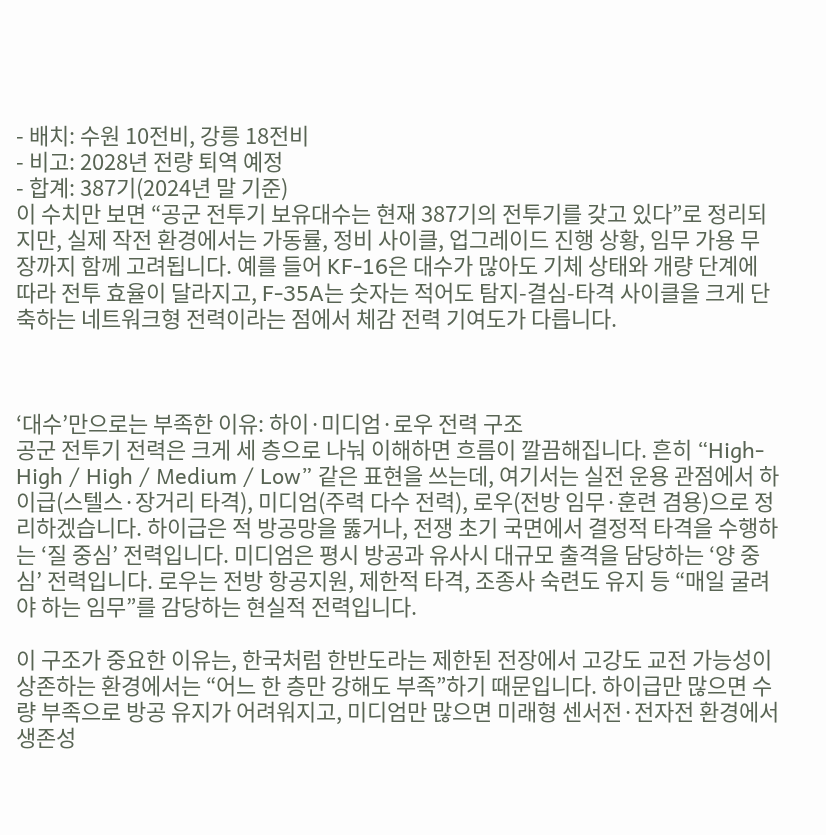- 배치: 수원 10전비, 강릉 18전비
- 비고: 2028년 전량 퇴역 예정
- 합계: 387기(2024년 말 기준)
이 수치만 보면 “공군 전투기 보유대수는 현재 387기의 전투기를 갖고 있다”로 정리되지만, 실제 작전 환경에서는 가동률, 정비 사이클, 업그레이드 진행 상황, 임무 가용 무장까지 함께 고려됩니다. 예를 들어 KF-16은 대수가 많아도 기체 상태와 개량 단계에 따라 전투 효율이 달라지고, F-35A는 숫자는 적어도 탐지-결심-타격 사이클을 크게 단축하는 네트워크형 전력이라는 점에서 체감 전력 기여도가 다릅니다.



‘대수’만으로는 부족한 이유: 하이·미디엄·로우 전력 구조
공군 전투기 전력은 크게 세 층으로 나눠 이해하면 흐름이 깔끔해집니다. 흔히 “High-High / High / Medium / Low” 같은 표현을 쓰는데, 여기서는 실전 운용 관점에서 하이급(스텔스·장거리 타격), 미디엄(주력 다수 전력), 로우(전방 임무·훈련 겸용)으로 정리하겠습니다. 하이급은 적 방공망을 뚫거나, 전쟁 초기 국면에서 결정적 타격을 수행하는 ‘질 중심’ 전력입니다. 미디엄은 평시 방공과 유사시 대규모 출격을 담당하는 ‘양 중심’ 전력입니다. 로우는 전방 항공지원, 제한적 타격, 조종사 숙련도 유지 등 “매일 굴려야 하는 임무”를 감당하는 현실적 전력입니다.

이 구조가 중요한 이유는, 한국처럼 한반도라는 제한된 전장에서 고강도 교전 가능성이 상존하는 환경에서는 “어느 한 층만 강해도 부족”하기 때문입니다. 하이급만 많으면 수량 부족으로 방공 유지가 어려워지고, 미디엄만 많으면 미래형 센서전·전자전 환경에서 생존성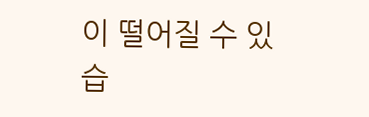이 떨어질 수 있습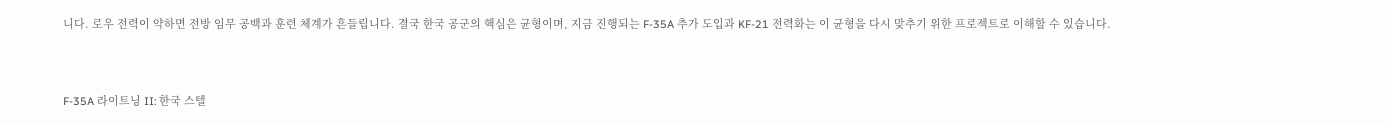니다. 로우 전력이 약하면 전방 임무 공백과 훈련 체계가 흔들립니다. 결국 한국 공군의 핵심은 균형이며, 지금 진행되는 F-35A 추가 도입과 KF-21 전력화는 이 균형을 다시 맞추기 위한 프로젝트로 이해할 수 있습니다.



F-35A 라이트닝 II: 한국 스텔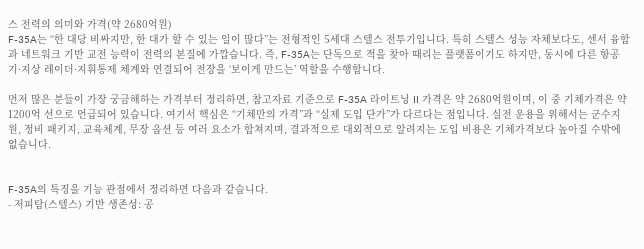스 전력의 의미와 가격(약 2680억원)
F-35A는 “한 대당 비싸지만, 한 대가 할 수 있는 일이 많다”는 전형적인 5세대 스텔스 전투기입니다. 특히 스텔스 성능 자체보다도, 센서 융합과 네트워크 기반 교전 능력이 전력의 본질에 가깝습니다. 즉, F-35A는 단독으로 적을 찾아 때리는 플랫폼이기도 하지만, 동시에 다른 항공기·지상 레이더·지휘통제 체계와 연결되어 전장을 ‘보이게 만드는’ 역할을 수행합니다.

먼저 많은 분들이 가장 궁금해하는 가격부터 정리하면, 참고자료 기준으로 F-35A 라이트닝 II 가격은 약 2680억원이며, 이 중 기체가격은 약 1200억 선으로 언급되어 있습니다. 여기서 핵심은 “기체만의 가격”과 “실제 도입 단가”가 다르다는 점입니다. 실전 운용을 위해서는 군수지원, 정비 패키지, 교육체계, 무장 옵션 등 여러 요소가 합쳐지며, 결과적으로 대외적으로 알려지는 도입 비용은 기체가격보다 높아질 수밖에 없습니다.


F-35A의 특징을 기능 관점에서 정리하면 다음과 같습니다.
- 저피탐(스텔스) 기반 생존성: 공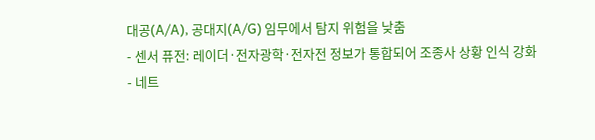대공(A/A), 공대지(A/G) 임무에서 탐지 위험을 낮춤
- 센서 퓨전: 레이더·전자광학·전자전 정보가 통합되어 조종사 상황 인식 강화
- 네트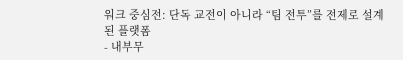워크 중심전: 단독 교전이 아니라 “팀 전투”를 전제로 설계된 플랫폼
- 내부무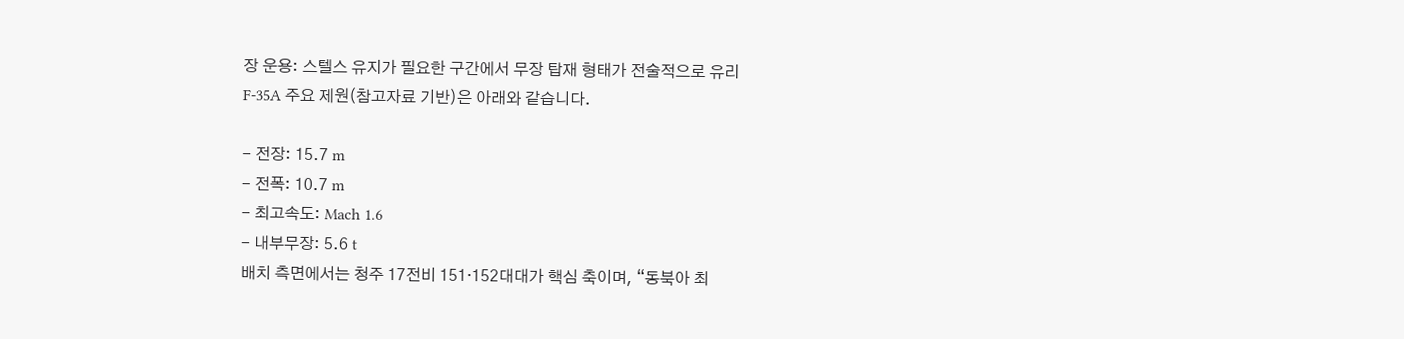장 운용: 스텔스 유지가 필요한 구간에서 무장 탑재 형태가 전술적으로 유리
F-35A 주요 제원(참고자료 기반)은 아래와 같습니다.

- 전장: 15.7 m
- 전폭: 10.7 m
- 최고속도: Mach 1.6
- 내부무장: 5.6 t
배치 측면에서는 청주 17전비 151·152대대가 핵심 축이며, “동북아 최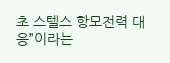초 스텔스 항모전력 대응”이라는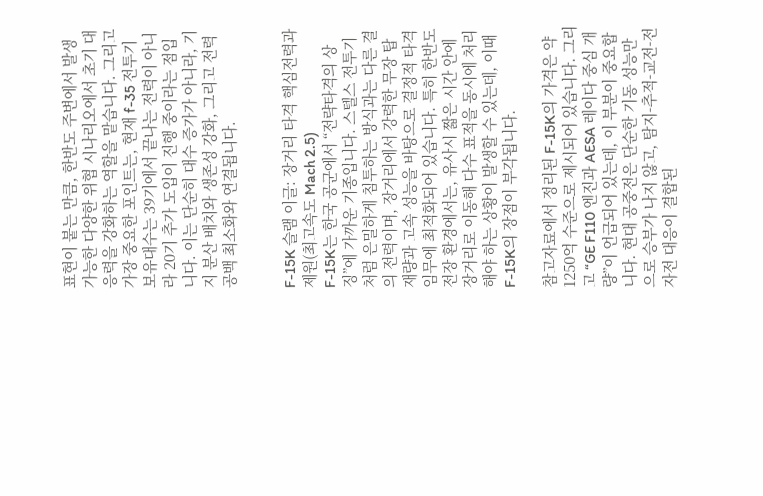표현이 붙는 만큼, 한반도 주변에서 발생 가능한 다양한 위협 시나리오에서 초기 대응력을 강화하는 역할을 맡습니다. 그리고 가장 중요한 포인트는, 현재 f-35 전투기 보유대수는 39기에서 끝나는 전력이 아니라 20기 추가 도입이 진행 중이라는 점입니다. 이는 단순히 대수 증가가 아니라, 기지 분산 배치와 생존성 강화, 그리고 전력 공백 최소화와 연결됩니다.


F-15K 슬램 이글: 장거리 타격 핵심전력과 제원(최고속도 Mach 2.5)
F-15K는 한국 공군에서 “전략타격의 상징”에 가까운 기종입니다. 스텔스 전투기처럼 은밀하게 침투하는 방식과는 다른 결의 전력이며, 장거리에서 강력한 무장 탑재량과 고속 성능을 바탕으로 결정적 타격 임무에 최적화되어 있습니다. 특히 한반도 전장 환경에서는, 유사시 짧은 시간 안에 장거리로 이동해 다수 표적을 동시에 처리해야 하는 상황이 발생할 수 있는데, 이때 F-15K의 장점이 부각됩니다.

참고자료에서 정리된 F-15K의 가격은 약 1250억 수준으로 제시되어 있습니다. 그리고 “GE F110 엔진과 AESA 레이다 중심 개량”이 언급되어 있는데, 이 부분이 중요합니다. 현대 공중전은 단순한 기동 성능만으로 승부가 나지 않고, 탐지-추적-교전-전자전 대응이 결합된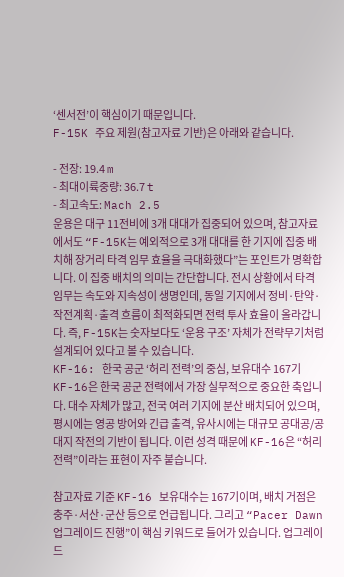‘센서전’이 핵심이기 때문입니다.
F-15K 주요 제원(참고자료 기반)은 아래와 같습니다.

- 전장: 19.4 m
- 최대이륙중량: 36.7 t
- 최고속도: Mach 2.5
운용은 대구 11전비에 3개 대대가 집중되어 있으며, 참고자료에서도 “F-15K는 예외적으로 3개 대대를 한 기지에 집중 배치해 장거리 타격 임무 효율을 극대화했다”는 포인트가 명확합니다. 이 집중 배치의 의미는 간단합니다. 전시 상황에서 타격 임무는 속도와 지속성이 생명인데, 동일 기지에서 정비·탄약·작전계획·출격 흐름이 최적화되면 전력 투사 효율이 올라갑니다. 즉, F-15K는 숫자보다도 ‘운용 구조’ 자체가 전략무기처럼 설계되어 있다고 볼 수 있습니다.
KF-16: 한국 공군 ‘허리 전력’의 중심, 보유대수 167기
KF-16은 한국 공군 전력에서 가장 실무적으로 중요한 축입니다. 대수 자체가 많고, 전국 여러 기지에 분산 배치되어 있으며, 평시에는 영공 방어와 긴급 출격, 유사시에는 대규모 공대공/공대지 작전의 기반이 됩니다. 이런 성격 때문에 KF-16은 “허리 전력”이라는 표현이 자주 붙습니다.

참고자료 기준 KF-16 보유대수는 167기이며, 배치 거점은 충주·서산·군산 등으로 언급됩니다. 그리고 “Pacer Dawn 업그레이드 진행”이 핵심 키워드로 들어가 있습니다. 업그레이드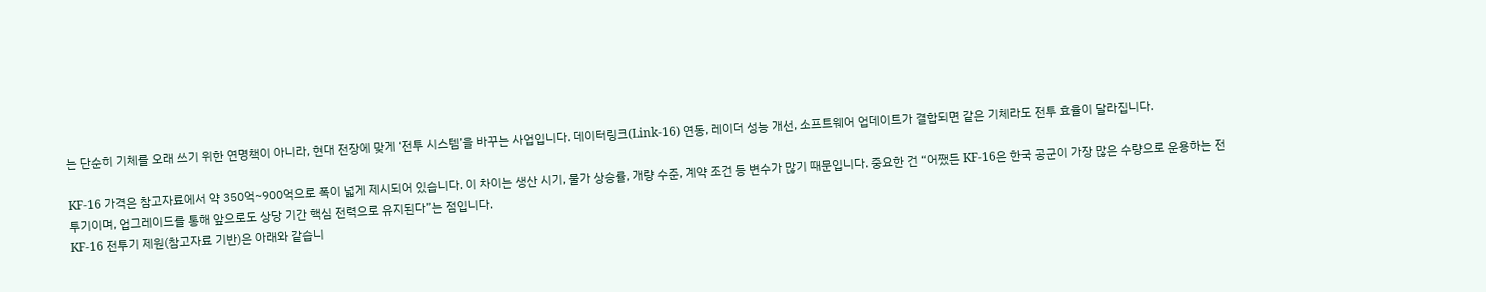는 단순히 기체를 오래 쓰기 위한 연명책이 아니라, 현대 전장에 맞게 ‘전투 시스템’을 바꾸는 사업입니다. 데이터링크(Link-16) 연동, 레이더 성능 개선, 소프트웨어 업데이트가 결합되면 같은 기체라도 전투 효율이 달라집니다.

KF-16 가격은 참고자료에서 약 350억~900억으로 폭이 넓게 제시되어 있습니다. 이 차이는 생산 시기, 물가 상승률, 개량 수준, 계약 조건 등 변수가 많기 때문입니다. 중요한 건 “어쨌든 KF-16은 한국 공군이 가장 많은 수량으로 운용하는 전투기이며, 업그레이드를 통해 앞으로도 상당 기간 핵심 전력으로 유지된다”는 점입니다.
KF-16 전투기 제원(참고자료 기반)은 아래와 같습니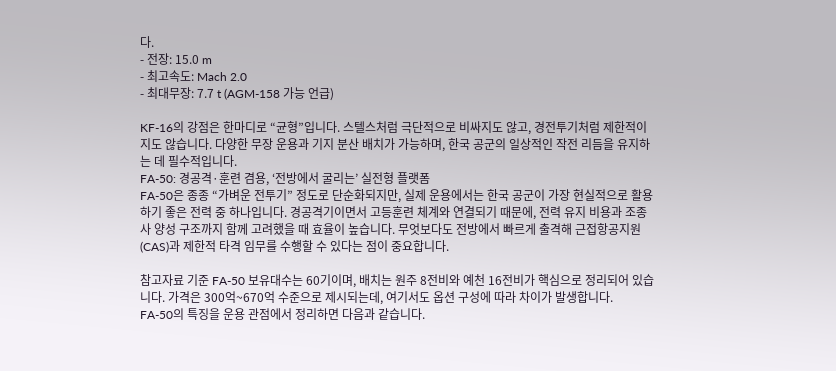다.
- 전장: 15.0 m
- 최고속도: Mach 2.0
- 최대무장: 7.7 t (AGM-158 가능 언급)

KF-16의 강점은 한마디로 “균형”입니다. 스텔스처럼 극단적으로 비싸지도 않고, 경전투기처럼 제한적이지도 않습니다. 다양한 무장 운용과 기지 분산 배치가 가능하며, 한국 공군의 일상적인 작전 리듬을 유지하는 데 필수적입니다.
FA-50: 경공격·훈련 겸용, ‘전방에서 굴리는’ 실전형 플랫폼
FA-50은 종종 “가벼운 전투기” 정도로 단순화되지만, 실제 운용에서는 한국 공군이 가장 현실적으로 활용하기 좋은 전력 중 하나입니다. 경공격기이면서 고등훈련 체계와 연결되기 때문에, 전력 유지 비용과 조종사 양성 구조까지 함께 고려했을 때 효율이 높습니다. 무엇보다도 전방에서 빠르게 출격해 근접항공지원(CAS)과 제한적 타격 임무를 수행할 수 있다는 점이 중요합니다.

참고자료 기준 FA-50 보유대수는 60기이며, 배치는 원주 8전비와 예천 16전비가 핵심으로 정리되어 있습니다. 가격은 300억~670억 수준으로 제시되는데, 여기서도 옵션 구성에 따라 차이가 발생합니다.
FA-50의 특징을 운용 관점에서 정리하면 다음과 같습니다.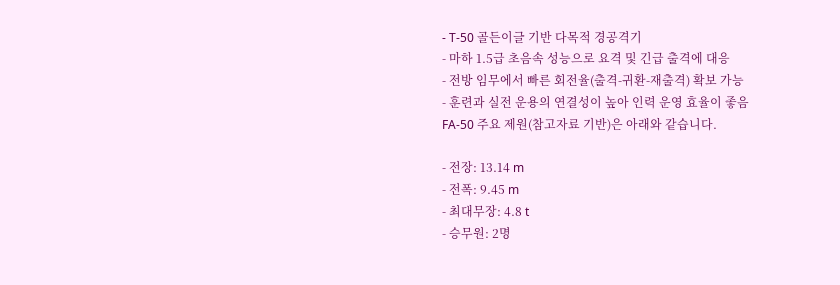- T-50 골든이글 기반 다목적 경공격기
- 마하 1.5급 초음속 성능으로 요격 및 긴급 출격에 대응
- 전방 임무에서 빠른 회전율(출격-귀환-재출격) 확보 가능
- 훈련과 실전 운용의 연결성이 높아 인력 운영 효율이 좋음
FA-50 주요 제원(참고자료 기반)은 아래와 같습니다.

- 전장: 13.14 m
- 전폭: 9.45 m
- 최대무장: 4.8 t
- 승무원: 2명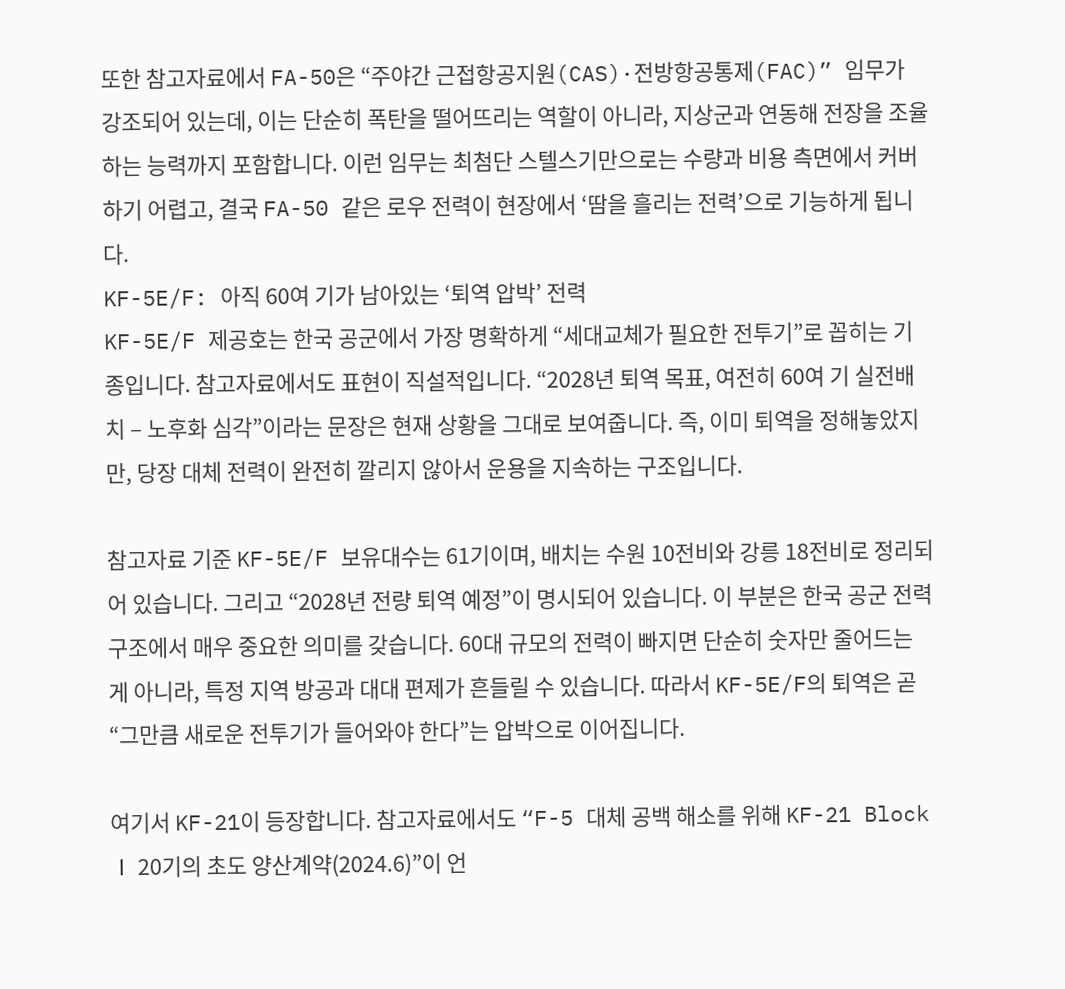또한 참고자료에서 FA-50은 “주야간 근접항공지원(CAS)·전방항공통제(FAC)” 임무가 강조되어 있는데, 이는 단순히 폭탄을 떨어뜨리는 역할이 아니라, 지상군과 연동해 전장을 조율하는 능력까지 포함합니다. 이런 임무는 최첨단 스텔스기만으로는 수량과 비용 측면에서 커버하기 어렵고, 결국 FA-50 같은 로우 전력이 현장에서 ‘땀을 흘리는 전력’으로 기능하게 됩니다.
KF-5E/F: 아직 60여 기가 남아있는 ‘퇴역 압박’ 전력
KF-5E/F 제공호는 한국 공군에서 가장 명확하게 “세대교체가 필요한 전투기”로 꼽히는 기종입니다. 참고자료에서도 표현이 직설적입니다. “2028년 퇴역 목표, 여전히 60여 기 실전배치 – 노후화 심각”이라는 문장은 현재 상황을 그대로 보여줍니다. 즉, 이미 퇴역을 정해놓았지만, 당장 대체 전력이 완전히 깔리지 않아서 운용을 지속하는 구조입니다.

참고자료 기준 KF-5E/F 보유대수는 61기이며, 배치는 수원 10전비와 강릉 18전비로 정리되어 있습니다. 그리고 “2028년 전량 퇴역 예정”이 명시되어 있습니다. 이 부분은 한국 공군 전력 구조에서 매우 중요한 의미를 갖습니다. 60대 규모의 전력이 빠지면 단순히 숫자만 줄어드는 게 아니라, 특정 지역 방공과 대대 편제가 흔들릴 수 있습니다. 따라서 KF-5E/F의 퇴역은 곧 “그만큼 새로운 전투기가 들어와야 한다”는 압박으로 이어집니다.

여기서 KF-21이 등장합니다. 참고자료에서도 “F-5 대체 공백 해소를 위해 KF-21 Block Ⅰ 20기의 초도 양산계약(2024.6)”이 언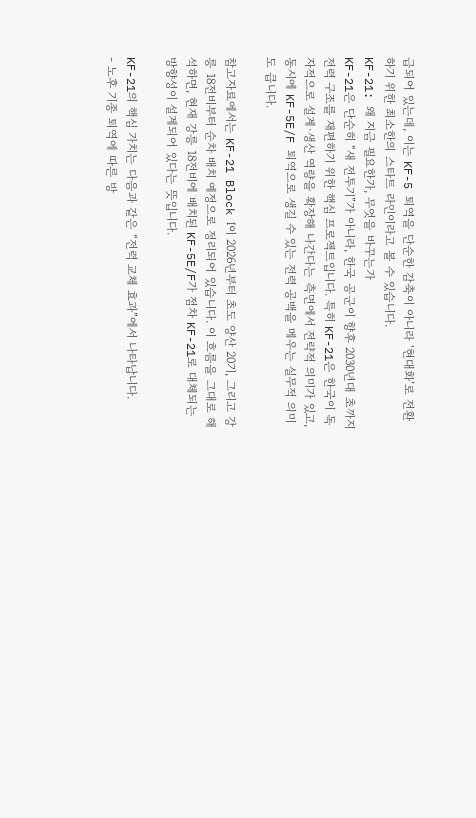급되어 있는데, 이는 KF-5 퇴역을 단순한 감축이 아니라 ‘현대화’로 전환하기 위한 최소한의 스타트 라인이라고 볼 수 있습니다.
KF-21: 왜 지금 필요한가, 무엇을 바꾸는가
KF-21은 단순히 “새 전투기”가 아니라, 한국 공군이 향후 2030년대 초까지 전력 구조를 재편하기 위한 핵심 프로젝트입니다. 특히 KF-21은 한국이 독자적으로 설계·생산 역량을 확장해 나간다는 측면에서 전략적 의미가 있고, 동시에 KF-5E/F 퇴역으로 생길 수 있는 전력 공백을 메우는 실무적 의미도 큽니다.

참고자료에서는 KF-21 Block Ⅰ이 2026년부터 초도 양산 20기, 그리고 강릉 18전비부터 순차 배치 예정으로 정리되어 있습니다. 이 흐름을 그대로 해석하면, 현재 강릉 18전비에 배치된 KF-5E/F가 점차 KF-21로 대체되는 방향성이 설계되어 있다는 뜻입니다.

KF-21의 핵심 가치는 다음과 같은 “전력 교체 효과”에서 나타납니다.
- 노후 기종 퇴역에 따른 방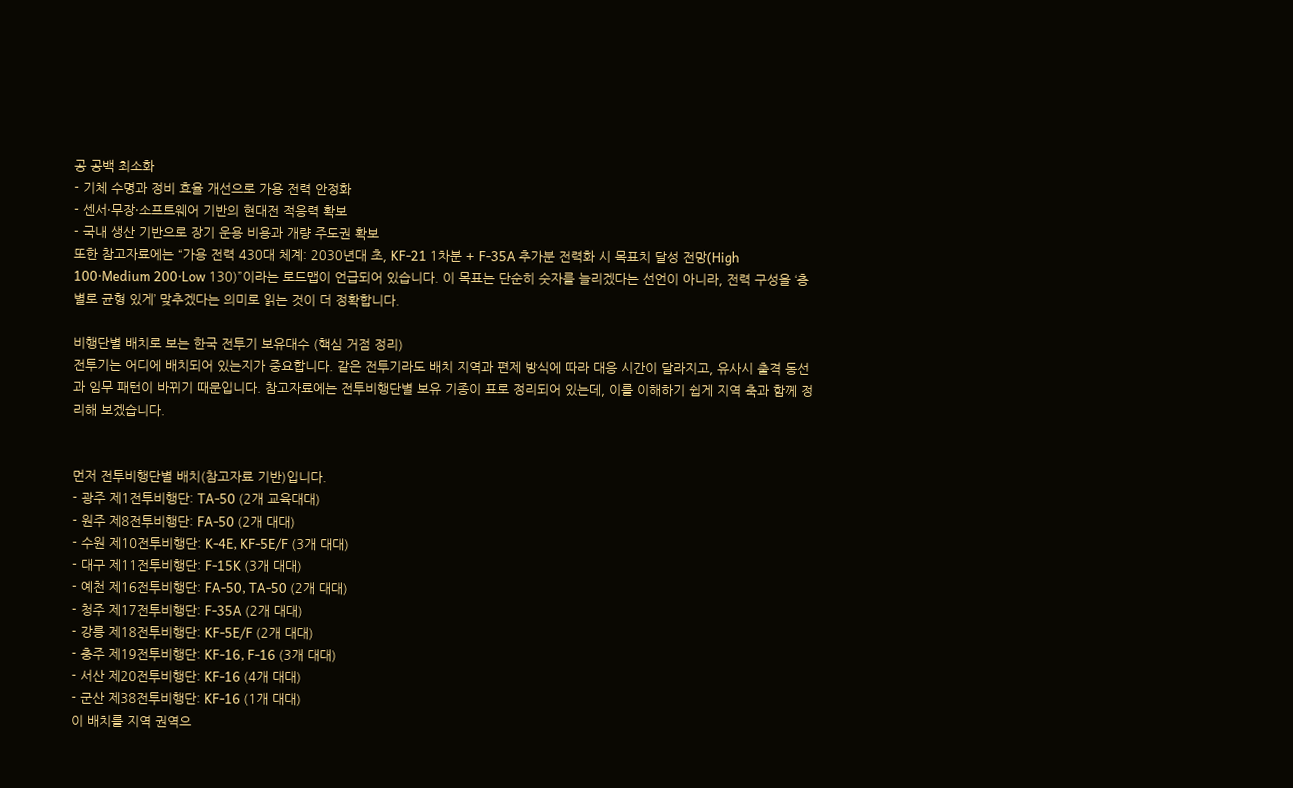공 공백 최소화
- 기체 수명과 정비 효율 개선으로 가용 전력 안정화
- 센서·무장·소프트웨어 기반의 현대전 적응력 확보
- 국내 생산 기반으로 장기 운용 비용과 개량 주도권 확보
또한 참고자료에는 “가용 전력 430대 체계: 2030년대 초, KF-21 1차분 + F-35A 추가분 전력화 시 목표치 달성 전망(High 100·Medium 200·Low 130)”이라는 로드맵이 언급되어 있습니다. 이 목표는 단순히 숫자를 늘리겠다는 선언이 아니라, 전력 구성을 ‘층별로 균형 있게’ 맞추겠다는 의미로 읽는 것이 더 정확합니다.

비행단별 배치로 보는 한국 전투기 보유대수 (핵심 거점 정리)
전투기는 어디에 배치되어 있는지가 중요합니다. 같은 전투기라도 배치 지역과 편제 방식에 따라 대응 시간이 달라지고, 유사시 출격 동선과 임무 패턴이 바뀌기 때문입니다. 참고자료에는 전투비행단별 보유 기종이 표로 정리되어 있는데, 이를 이해하기 쉽게 지역 축과 함께 정리해 보겠습니다.


먼저 전투비행단별 배치(참고자료 기반)입니다.
- 광주 제1전투비행단: TA-50 (2개 교육대대)
- 원주 제8전투비행단: FA-50 (2개 대대)
- 수원 제10전투비행단: K-4E, KF-5E/F (3개 대대)
- 대구 제11전투비행단: F-15K (3개 대대)
- 예천 제16전투비행단: FA-50, TA-50 (2개 대대)
- 청주 제17전투비행단: F-35A (2개 대대)
- 강릉 제18전투비행단: KF-5E/F (2개 대대)
- 충주 제19전투비행단: KF-16, F-16 (3개 대대)
- 서산 제20전투비행단: KF-16 (4개 대대)
- 군산 제38전투비행단: KF-16 (1개 대대)
이 배치를 지역 권역으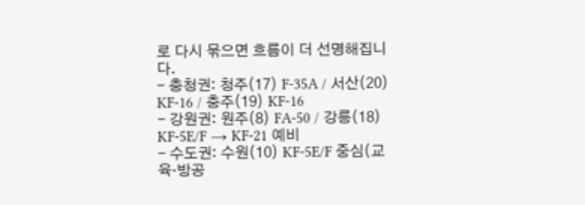로 다시 묶으면 흐름이 더 선명해집니다.
- 충청권: 청주(17) F-35A / 서산(20) KF-16 / 충주(19) KF-16
- 강원권: 원주(8) FA-50 / 강릉(18) KF-5E/F → KF-21 예비
- 수도권: 수원(10) KF-5E/F 중심(교육·방공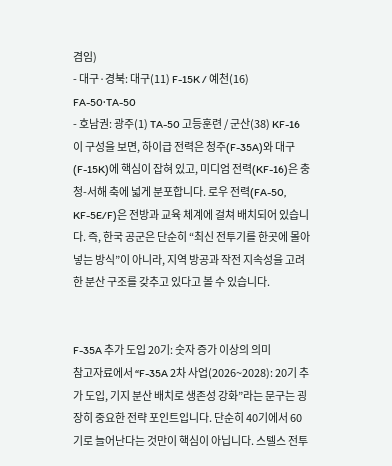겸임)
- 대구·경북: 대구(11) F-15K / 예천(16) FA-50·TA-50
- 호남권: 광주(1) TA-50 고등훈련 / 군산(38) KF-16
이 구성을 보면, 하이급 전력은 청주(F-35A)와 대구(F-15K)에 핵심이 잡혀 있고, 미디엄 전력(KF-16)은 충청-서해 축에 넓게 분포합니다. 로우 전력(FA-50, KF-5E/F)은 전방과 교육 체계에 걸쳐 배치되어 있습니다. 즉, 한국 공군은 단순히 “최신 전투기를 한곳에 몰아넣는 방식”이 아니라, 지역 방공과 작전 지속성을 고려한 분산 구조를 갖추고 있다고 볼 수 있습니다.


F-35A 추가 도입 20기: 숫자 증가 이상의 의미
참고자료에서 “F-35A 2차 사업(2026~2028): 20기 추가 도입, 기지 분산 배치로 생존성 강화”라는 문구는 굉장히 중요한 전략 포인트입니다. 단순히 40기에서 60기로 늘어난다는 것만이 핵심이 아닙니다. 스텔스 전투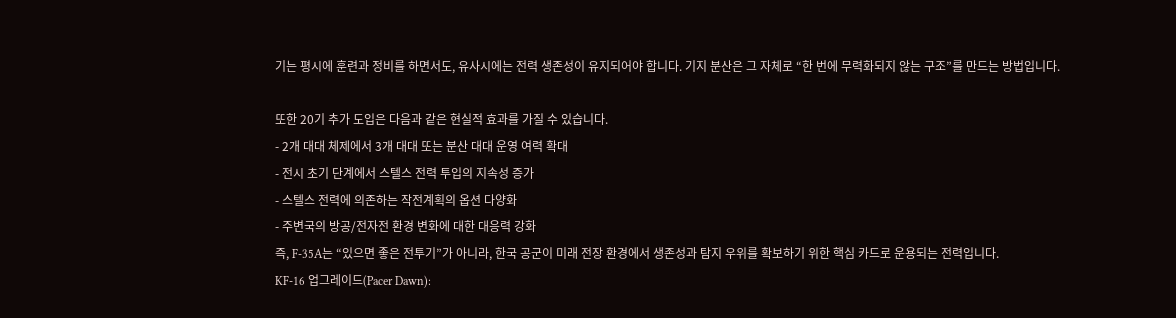기는 평시에 훈련과 정비를 하면서도, 유사시에는 전력 생존성이 유지되어야 합니다. 기지 분산은 그 자체로 “한 번에 무력화되지 않는 구조”를 만드는 방법입니다.

또한 20기 추가 도입은 다음과 같은 현실적 효과를 가질 수 있습니다.
- 2개 대대 체제에서 3개 대대 또는 분산 대대 운영 여력 확대
- 전시 초기 단계에서 스텔스 전력 투입의 지속성 증가
- 스텔스 전력에 의존하는 작전계획의 옵션 다양화
- 주변국의 방공/전자전 환경 변화에 대한 대응력 강화
즉, F-35A는 “있으면 좋은 전투기”가 아니라, 한국 공군이 미래 전장 환경에서 생존성과 탐지 우위를 확보하기 위한 핵심 카드로 운용되는 전력입니다.
KF-16 업그레이드(Pacer Dawn):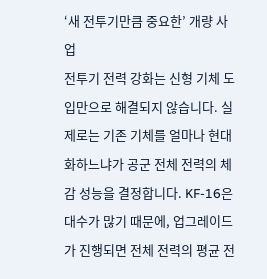‘새 전투기만큼 중요한’ 개량 사업
전투기 전력 강화는 신형 기체 도입만으로 해결되지 않습니다. 실제로는 기존 기체를 얼마나 현대화하느냐가 공군 전체 전력의 체감 성능을 결정합니다. KF-16은 대수가 많기 때문에, 업그레이드가 진행되면 전체 전력의 평균 전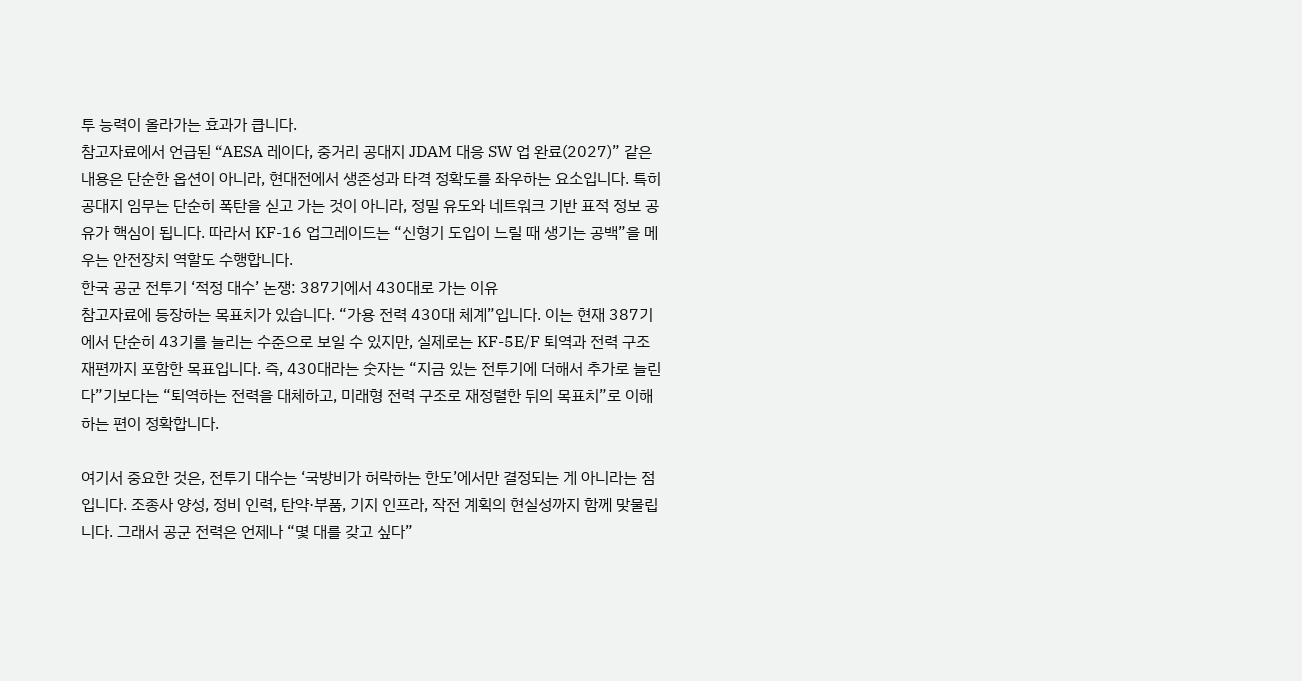투 능력이 올라가는 효과가 큽니다.
참고자료에서 언급된 “AESA 레이다, 중거리 공대지 JDAM 대응 SW 업 완료(2027)” 같은 내용은 단순한 옵션이 아니라, 현대전에서 생존성과 타격 정확도를 좌우하는 요소입니다. 특히 공대지 임무는 단순히 폭탄을 싣고 가는 것이 아니라, 정밀 유도와 네트워크 기반 표적 정보 공유가 핵심이 됩니다. 따라서 KF-16 업그레이드는 “신형기 도입이 느릴 때 생기는 공백”을 메우는 안전장치 역할도 수행합니다.
한국 공군 전투기 ‘적정 대수’ 논쟁: 387기에서 430대로 가는 이유
참고자료에 등장하는 목표치가 있습니다. “가용 전력 430대 체계”입니다. 이는 현재 387기에서 단순히 43기를 늘리는 수준으로 보일 수 있지만, 실제로는 KF-5E/F 퇴역과 전력 구조 재편까지 포함한 목표입니다. 즉, 430대라는 숫자는 “지금 있는 전투기에 더해서 추가로 늘린다”기보다는 “퇴역하는 전력을 대체하고, 미래형 전력 구조로 재정렬한 뒤의 목표치”로 이해하는 편이 정확합니다.

여기서 중요한 것은, 전투기 대수는 ‘국방비가 허락하는 한도’에서만 결정되는 게 아니라는 점입니다. 조종사 양성, 정비 인력, 탄약·부품, 기지 인프라, 작전 계획의 현실성까지 함께 맞물립니다. 그래서 공군 전력은 언제나 “몇 대를 갖고 싶다”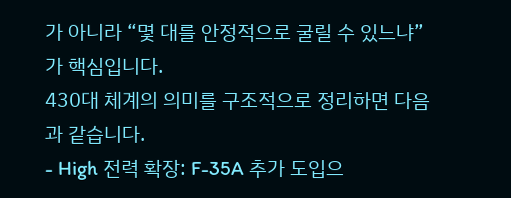가 아니라 “몇 대를 안정적으로 굴릴 수 있느냐”가 핵심입니다.
430대 체계의 의미를 구조적으로 정리하면 다음과 같습니다.
- High 전력 확장: F-35A 추가 도입으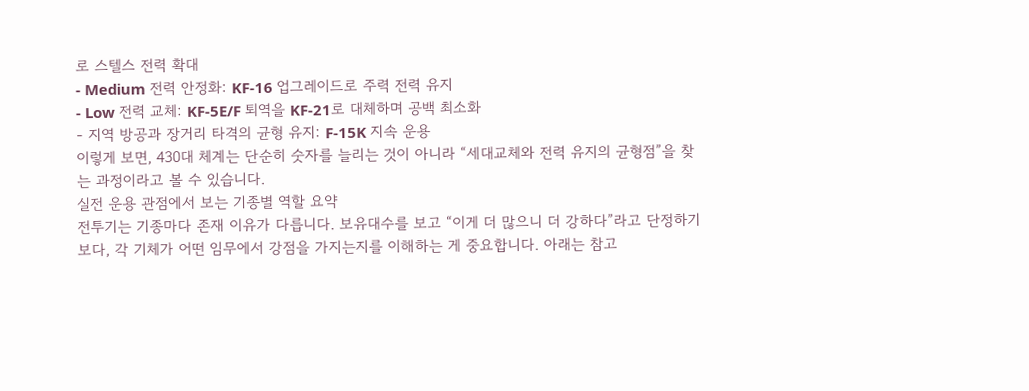로 스텔스 전력 확대
- Medium 전력 안정화: KF-16 업그레이드로 주력 전력 유지
- Low 전력 교체: KF-5E/F 퇴역을 KF-21로 대체하며 공백 최소화
- 지역 방공과 장거리 타격의 균형 유지: F-15K 지속 운용
이렇게 보면, 430대 체계는 단순히 숫자를 늘리는 것이 아니라 “세대교체와 전력 유지의 균형점”을 찾는 과정이라고 볼 수 있습니다.
실전 운용 관점에서 보는 기종별 역할 요약
전투기는 기종마다 존재 이유가 다릅니다. 보유대수를 보고 “이게 더 많으니 더 강하다”라고 단정하기보다, 각 기체가 어떤 임무에서 강점을 가지는지를 이해하는 게 중요합니다. 아래는 참고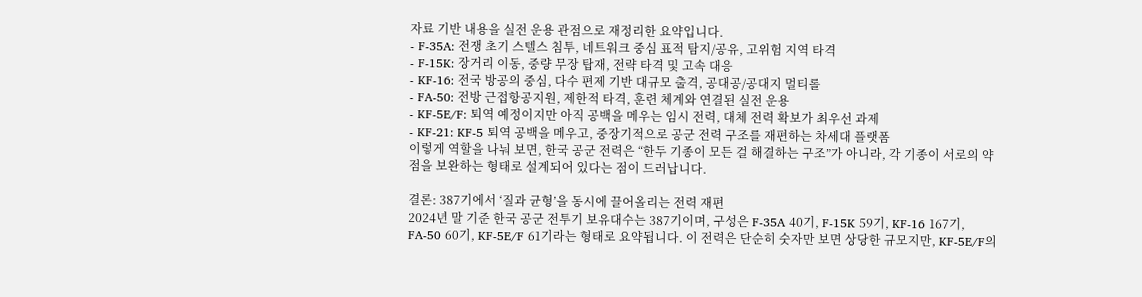자료 기반 내용을 실전 운용 관점으로 재정리한 요약입니다.
- F-35A: 전쟁 초기 스텔스 침투, 네트워크 중심 표적 탐지/공유, 고위험 지역 타격
- F-15K: 장거리 이동, 중량 무장 탑재, 전략 타격 및 고속 대응
- KF-16: 전국 방공의 중심, 다수 편제 기반 대규모 출격, 공대공/공대지 멀티롤
- FA-50: 전방 근접항공지원, 제한적 타격, 훈련 체계와 연결된 실전 운용
- KF-5E/F: 퇴역 예정이지만 아직 공백을 메우는 임시 전력, 대체 전력 확보가 최우선 과제
- KF-21: KF-5 퇴역 공백을 메우고, 중장기적으로 공군 전력 구조를 재편하는 차세대 플랫폼
이렇게 역할을 나눠 보면, 한국 공군 전력은 “한두 기종이 모든 걸 해결하는 구조”가 아니라, 각 기종이 서로의 약점을 보완하는 형태로 설계되어 있다는 점이 드러납니다.

결론: 387기에서 ‘질과 균형’을 동시에 끌어올리는 전력 재편
2024년 말 기준 한국 공군 전투기 보유대수는 387기이며, 구성은 F-35A 40기, F-15K 59기, KF-16 167기, FA-50 60기, KF-5E/F 61기라는 형태로 요약됩니다. 이 전력은 단순히 숫자만 보면 상당한 규모지만, KF-5E/F의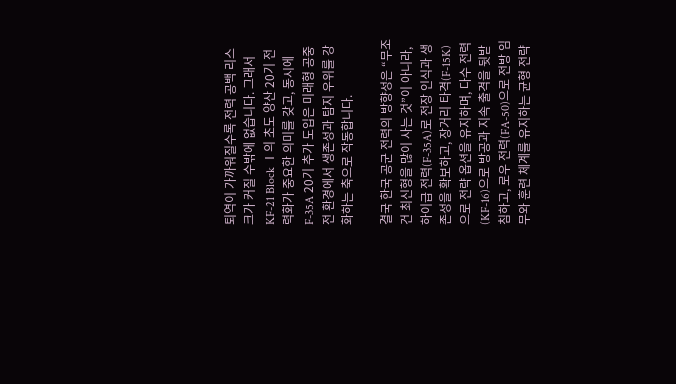퇴역이 가까워질수록 전력 공백 리스크가 커질 수밖에 없습니다. 그래서 KF-21 Block Ⅰ의 초도 양산 20기 전력화가 중요한 의미를 갖고, 동시에 F-35A 20기 추가 도입은 미래형 공중전 환경에서 생존성과 탐지 우위를 강화하는 축으로 작동합니다.

결국 한국 공군 전력의 방향성은 “무조건 최신형을 많이 사는 것”이 아니라, 하이급 전력(F-35A)로 전장 인식과 생존성을 확보하고, 장거리 타격(F-15K)으로 전략 옵션을 유지하며, 다수 전력(KF-16)으로 방공과 지속 출격을 뒷받침하고, 로우 전력(FA-50)으로 전방 임무와 훈련 체계를 유지하는 균형 전략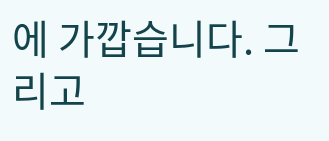에 가깝습니다. 그리고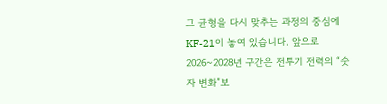그 균형을 다시 맞추는 과정의 중심에 KF-21이 놓여 있습니다. 앞으로 2026~2028년 구간은 전투기 전력의 “숫자 변화”보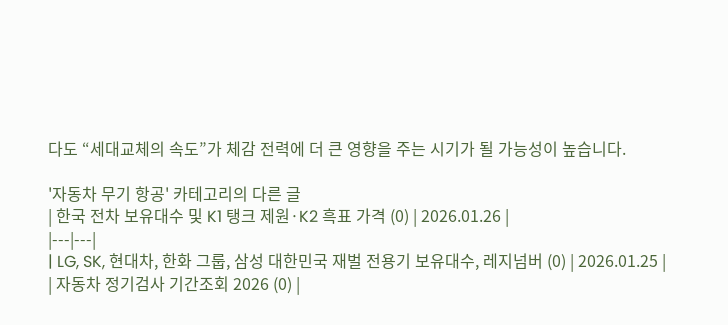다도 “세대교체의 속도”가 체감 전력에 더 큰 영향을 주는 시기가 될 가능성이 높습니다.

'자동차 무기 항공' 카테고리의 다른 글
| 한국 전차 보유대수 및 K1 탱크 제원·K2 흑표 가격 (0) | 2026.01.26 |
|---|---|
| LG, SK, 현대차, 한화 그룹, 삼성 대한민국 재벌 전용기 보유대수, 레지넘버 (0) | 2026.01.25 |
| 자동차 정기검사 기간조회 2026 (0) |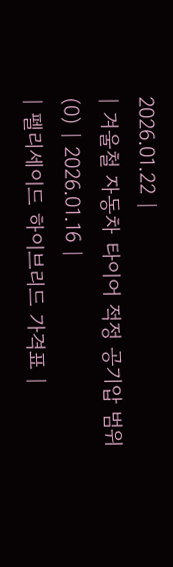2026.01.22 |
| 겨울철 자동차 타이어 적정 공기압 범위 (0) | 2026.01.16 |
| 펠리세이드 하이브리드 가격표 |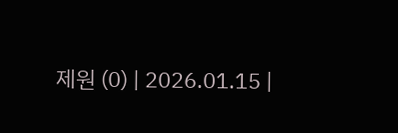제원 (0) | 2026.01.15 |